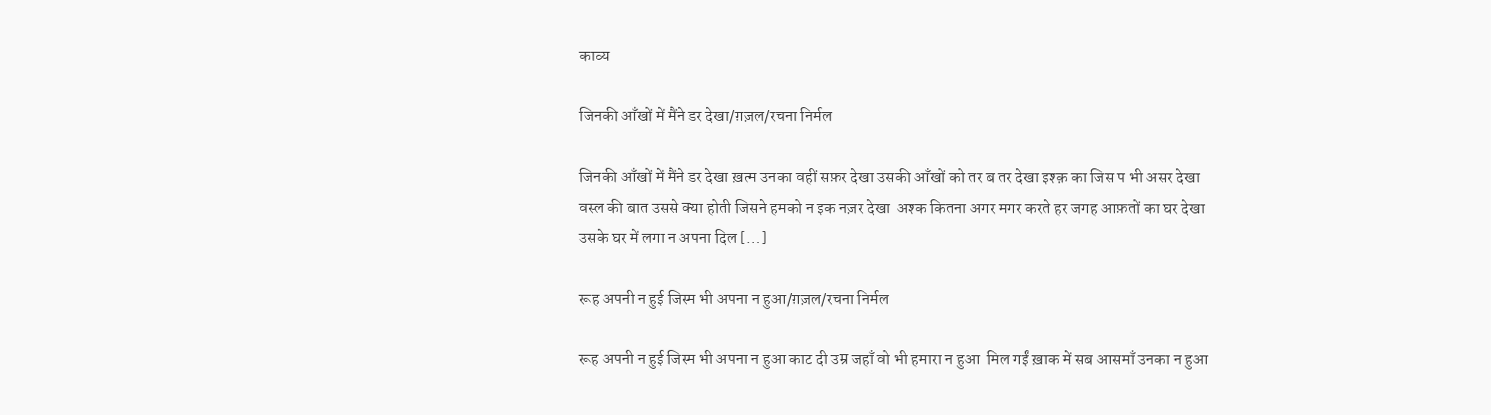काव्य

जिनकी आँखों में मैंने डर देखा/ग़ज़ल/रचना निर्मल

जिनकी आँखों में मैंने डर देखा ख़त्म उनका वहीं सफ़र देखा उसकी आँखों को तर ब तर देखा इश्क़ का जिस प भी असर देखा  वस्ल की बात उससे क्या होती जिसने हमको न इक नज़र देखा  अश्क कितना अगर मगर करते हर जगह आफ़तों का घर देखा उसके घर में लगा न अपना दिल […]

रूह अपनी न हुई जिस्म भी अपना न हुआ/ग़ज़ल/रचना निर्मल

रूह अपनी न हुई जिस्म भी अपना न हुआ काट दी उम्र जहाँ वो भी हमारा न हुआ  मिल गईं ख़ाक में सब आसमाँ उनका न हुआ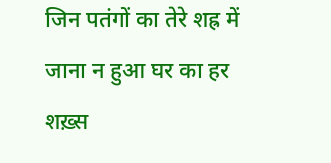जिन पतंगों का तेरे शह्र में जाना न हुआ घर का हर शख़्स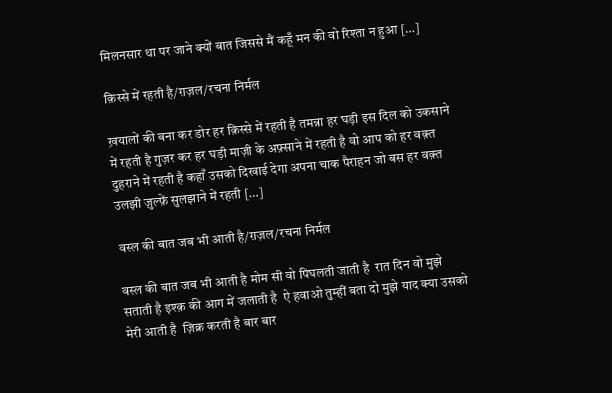मिलनसार था पर जाने क्यों बात जिससे मैं कहूँ मन की वो रिश्ता न हुआ […]

क़िस्से में रहती है/ग़ज़ल/रचना निर्मल

ख़यालों की बना कर डोर हर क़िस्से में रहती है तमन्ना हर घड़ी इस दिल को उकसाने में रहती है गुज़र कर हर घड़ी माज़ी के अफ़्साने में रहती है वो आप को हर वक़्त दुहराने में रहती है कहाँ उसको दिखाई देगा अपना चाक पैराहन जो बस हर वक़्त उलझी ज़ुल्फ़ें सुलझाने में रहती […]

वस्ल की बात जब भी आती है/ग़ज़ल/रचना निर्मल

वस्ल की बात जब भी आती है मोम सी वो पिघलती जाती है  रात दिन वो मुझे सताती है इश्क़ की आग में जलाती है  ऐ हवाओ तुम्हीं बता दो मुझे याद क्या उसको मेरी आती है  ज़िक्र करती है बार बार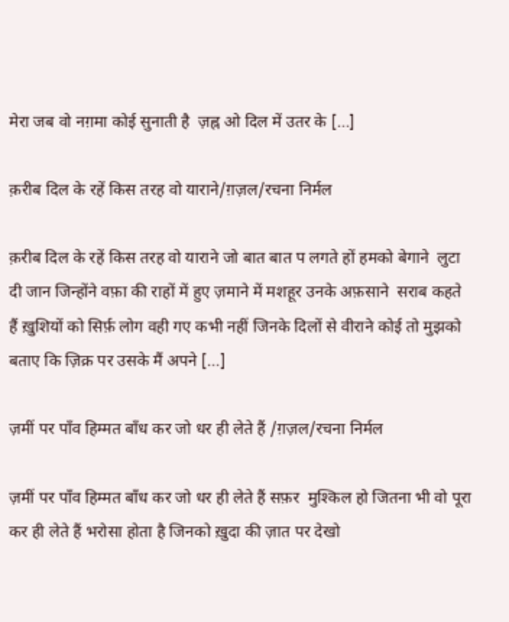मेरा जब वो नग़मा कोई सुनाती है  ज़ह्न ओ दिल में उतर के […]

क़रीब दिल के रहें किस तरह वो याराने/ग़ज़ल/रचना निर्मल

क़रीब दिल के रहें किस तरह वो याराने जो बात बात प लगते हों हमको बेगाने  लुटा दी जान जिन्होंने वफ़ा की राहों में हुए ज़माने में मशहूर उनके अफ़साने  सराब कहते हैं ख़ुशियों को सिर्फ़ लोग वही गए कभी नहीं जिनके दिलों से वीराने कोई तो मुझको बताए कि ज़िक्र पर उसके मैं अपने […]

ज़मीं पर पाँव हिम्मत बाँध कर जो धर ही लेते हैं /ग़ज़ल/रचना निर्मल

ज़मीं पर पाँव हिम्मत बाँध कर जो धर ही लेते हैं सफ़र  मुश्किल हो जितना भी वो पूरा कर ही लेते हैं भरोसा होता है जिनको ख़ुदा की ज़ात पर देखो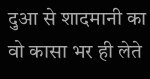दुआ से शादमानी का वो कासा भर ही लेते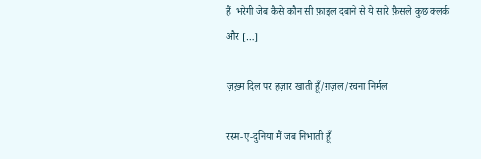हैं  भरेगी जेब कैसे कौन सी फ़ाइल दबाने से ये सारे फ़ैसले कुछ क्लर्क और […]

ज़ख़्म दिल पर हज़ार खाती हूँ/ग़ज़ल/रचना निर्मल

रस्म-ए-दुनिया मैं जब निभाती हूँ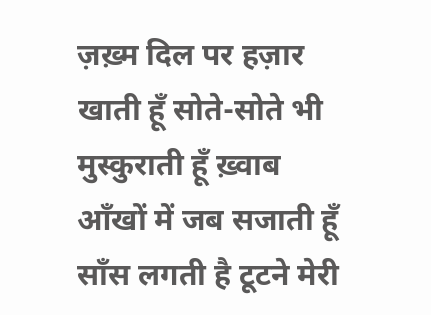ज़ख़्म दिल पर हज़ार खाती हूँ सोते-सोते भी मुस्कुराती हूँ ख़्वाब आँखों में जब सजाती हूँ साँस लगती है टूटने मेरी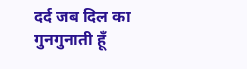दर्द जब दिल का गुनगुनाती हूँ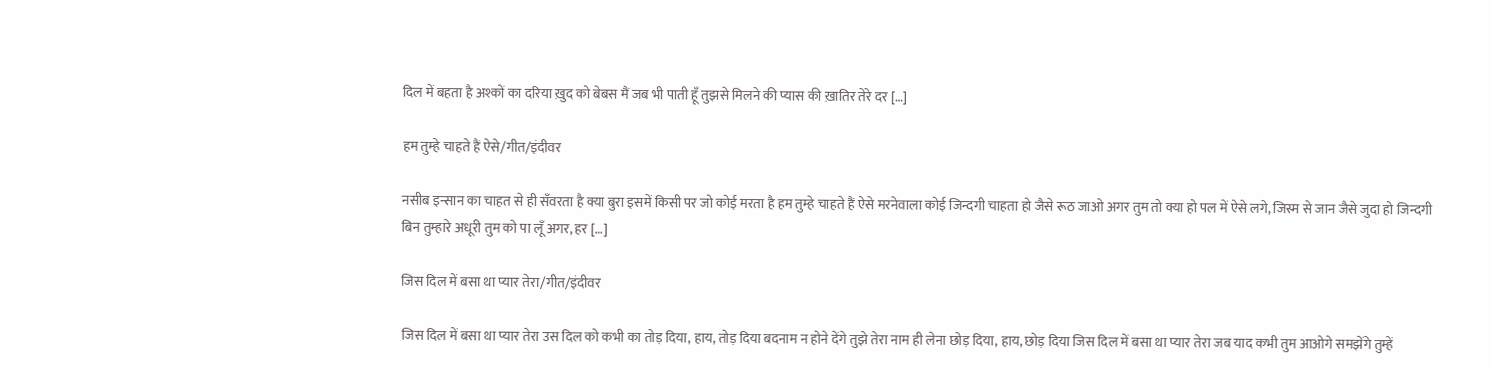दिल में बहता है अश्कों का दरिया ख़ुद को बेबस मैं जब भी पाती हूँ तुझसे मिलने की प्यास की ख़ातिर तेरे दर […]

हम तुम्हे चाहते हैं ऐसे/गीत/इंदीवर

नसीब इन्सान का चाहत से ही सँवरता है क्या बुरा इसमें किसी पर जो कोई मरता है हम तुम्हे चाहते हैं ऐसे मरनेवाला कोई जिन्दगी चाहता हो जैसे रूठ जाओ अगर तुम तो क्या हो पल में ऐसे लगे, जिस्म से जान जैसे जुदा हो जिन्दगी बिन तुम्हारे अधूरी तुम को पा लूँ अगर, हर […]

जिस दिल में बसा था प्यार तेरा/गीत/इंदीवर

जिस दिल में बसा था प्यार तेरा उस दिल को कभी का तोड़ दिया, हाय, तोड़ दिया बदनाम न होने देंगे तुझे तेरा नाम ही लेना छोड़ दिया, हाय, छोड़ दिया जिस दिल में बसा था प्यार तेरा जब याद कभी तुम आओगे समझेंगे तुम्हें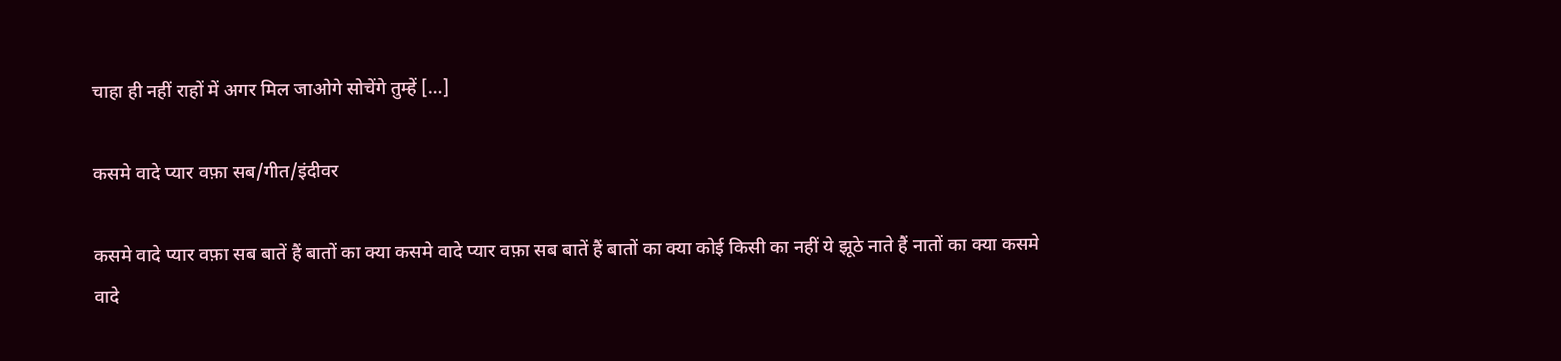चाहा ही नहीं राहों में अगर मिल जाओगे सोचेंगे तुम्हें […]

कसमे वादे प्यार वफ़ा सब/गीत/इंदीवर

कसमे वादे प्यार वफ़ा सब बातें हैं बातों का क्या कसमे वादे प्यार वफ़ा सब बातें हैं बातों का क्या कोई किसी का नहीं ये झूठे नाते हैं नातों का क्या कसमे वादे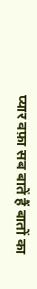प्यार वफ़ा सब बातें हैं बातों का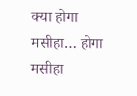क्या होगा मसीहा… होगा मसीहा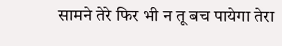सामने तेरे फिर भी न तू बच पायेगा तेरा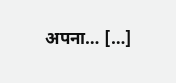अपना… […]